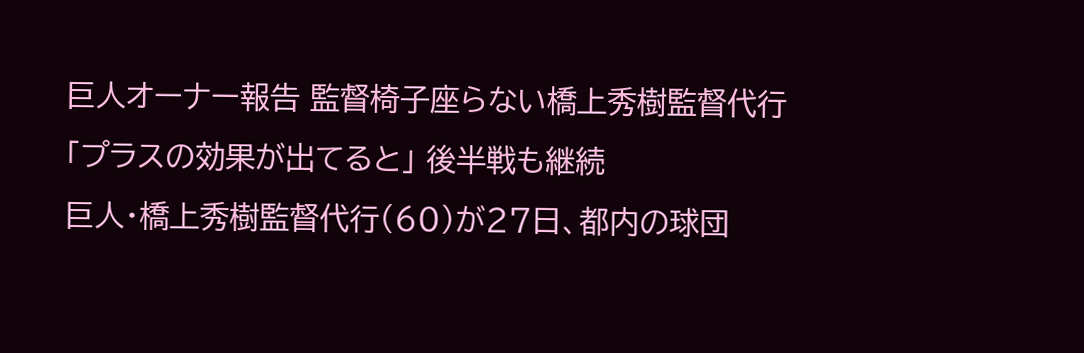巨人オーナー報告 監督椅子座らない橋上秀樹監督代行「プラスの効果が出てると」 後半戦も継続
巨人・橋上秀樹監督代行(60)が27日、都内の球団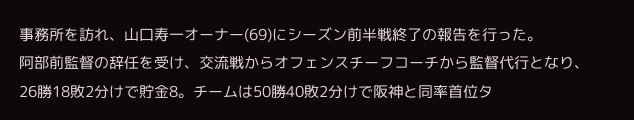事務所を訪れ、山口寿一オーナー(69)にシーズン前半戦終了の報告を行った。
阿部前監督の辞任を受け、交流戦からオフェンスチーフコーチから監督代行となり、26勝18敗2分けで貯金8。チームは50勝40敗2分けで阪神と同率首位タ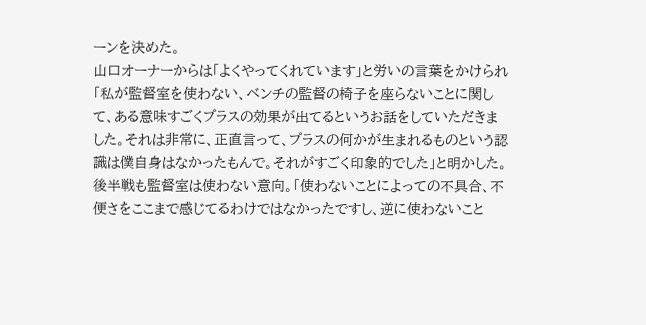ーンを決めた。
山口オーナーからは「よくやってくれています」と労いの言葉をかけられ「私が監督室を使わない、ベンチの監督の椅子を座らないことに関して、ある意味すごくプラスの効果が出てるというお話をしていただきました。それは非常に、正直言って、プラスの何かが生まれるものという認識は僕自身はなかったもんで。それがすごく印象的でした」と明かした。
後半戦も監督室は使わない意向。「使わないことによっての不具合、不便さをここまで感じてるわけではなかったですし、逆に使わないこと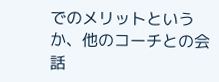でのメリットというか、他のコーチとの会話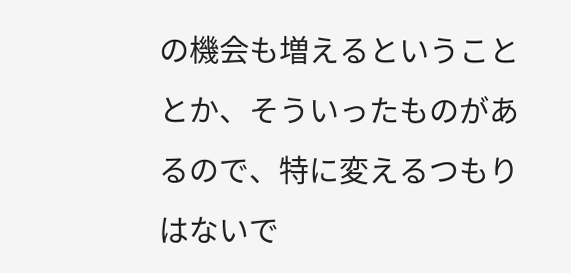の機会も増えるということとか、そういったものがあるので、特に変えるつもりはないで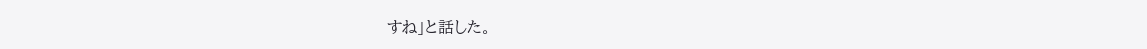すね」と話した。